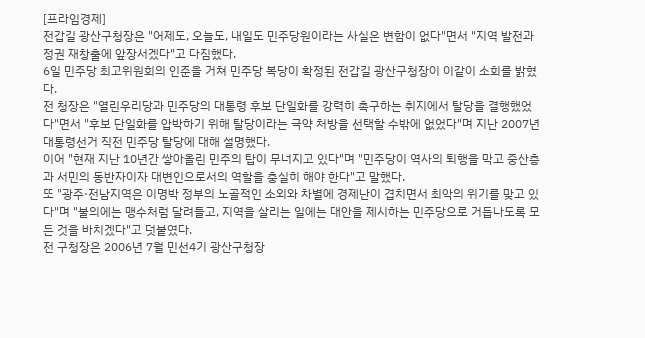[프라임경제]
전갑길 광산구청장은 "어제도, 오늘도, 내일도 민주당원이라는 사실은 변함이 없다"면서 "지역 발전과 정권 재창출에 앞장서겠다"고 다짐했다.
6일 민주당 최고위원회의 인준을 거쳐 민주당 복당이 확정된 전갑길 광산구청장이 이같이 소회를 밝혔다.
전 청장은 "열린우리당과 민주당의 대통령 후보 단일화를 강력히 촉구하는 취지에서 탈당을 결행했었다"면서 "후보 단일화를 압박하기 위해 탈당이라는 극약 처방을 선택할 수밖에 없었다"며 지난 2007년 대통령선거 직전 민주당 탈당에 대해 설명했다.
이어 "현재 지난 10년간 쌓아올린 민주의 탑이 무너지고 있다"며 "민주당이 역사의 퇴행을 막고 중산층과 서민의 동반자이자 대변인으로서의 역할을 충실히 해야 한다"고 말했다.
또 "광주·전남지역은 이명박 정부의 노골적인 소외와 차별에 경제난이 겹치면서 최악의 위기를 맞고 있다"며 "불의에는 맹수처럼 달려들고, 지역을 살리는 일에는 대안을 제시하는 민주당으로 거듭나도록 모든 것을 바치겠다"고 덧붙였다.
전 구청장은 2006년 7월 민선4기 광산구청장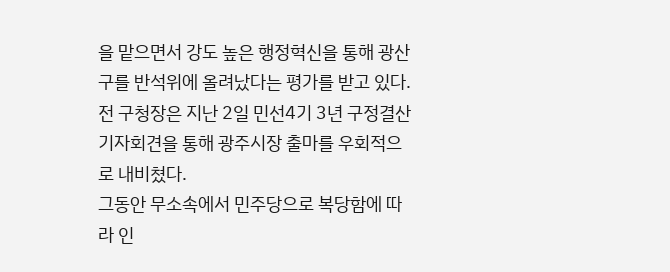을 맡으면서 강도 높은 행정혁신을 통해 광산구를 반석위에 올려났다는 평가를 받고 있다.
전 구청장은 지난 2일 민선4기 3년 구정결산 기자회견을 통해 광주시장 출마를 우회적으로 내비쳤다.
그동안 무소속에서 민주당으로 복당함에 따라 인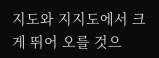지도와 지지도에서 크게 뛰어 오를 것으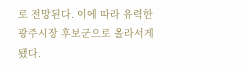로 전망된다. 이에 따라 유력한 광주시장 후보군으로 올라서게 됐다.